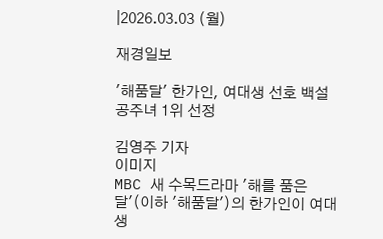|2026.03.03 (월)

재경일보

'해품달' 한가인, 여대생 선호 백설공주녀 1위 선정

김영주 기자
이미지
MBC 새 수목드라마 '해를 품은 달'(이하 '해품달')의 한가인이 여대생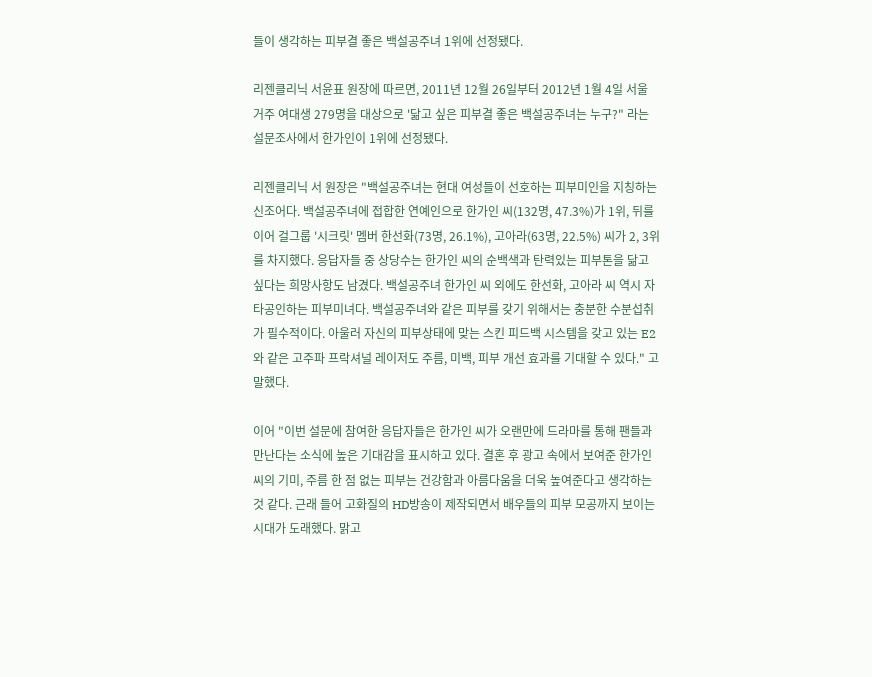들이 생각하는 피부결 좋은 백설공주녀 1위에 선정됐다.

리젠클리닉 서윤표 원장에 따르면, 2011년 12월 26일부터 2012년 1월 4일 서울 거주 여대생 279명을 대상으로 '닮고 싶은 피부결 좋은 백설공주녀는 누구?" 라는 설문조사에서 한가인이 1위에 선정됐다.

리젠클리닉 서 원장은 "백설공주녀는 현대 여성들이 선호하는 피부미인을 지칭하는 신조어다. 백설공주녀에 접합한 연예인으로 한가인 씨(132명, 47.3%)가 1위, 뒤를 이어 걸그룹 '시크릿' 멤버 한선화(73명, 26.1%), 고아라(63명, 22.5%) 씨가 2, 3위를 차지했다. 응답자들 중 상당수는 한가인 씨의 순백색과 탄력있는 피부톤을 닮고 싶다는 희망사항도 남겼다. 백설공주녀 한가인 씨 외에도 한선화, 고아라 씨 역시 자타공인하는 피부미녀다. 백설공주녀와 같은 피부를 갖기 위해서는 충분한 수분섭취가 필수적이다. 아울러 자신의 피부상태에 맞는 스킨 피드백 시스템을 갖고 있는 E2와 같은 고주파 프락셔널 레이저도 주름, 미백, 피부 개선 효과를 기대할 수 있다." 고 말했다.

이어 "이번 설문에 참여한 응답자들은 한가인 씨가 오랜만에 드라마를 통해 팬들과 만난다는 소식에 높은 기대감을 표시하고 있다. 결혼 후 광고 속에서 보여준 한가인 씨의 기미, 주름 한 점 없는 피부는 건강함과 아름다움을 더욱 높여준다고 생각하는 것 같다. 근래 들어 고화질의 HD방송이 제작되면서 배우들의 피부 모공까지 보이는 시대가 도래했다. 맑고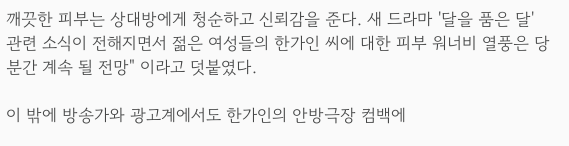깨끗한 피부는 상대방에게 청순하고 신뢰감을 준다. 새 드라마 '달을 품은 달' 관련 소식이 전해지면서 젊은 여성들의 한가인 씨에 대한 피부 워너비 열풍은 당분간 계속 될 전망" 이라고 덧붙였다.

이 밖에 방송가와 광고계에서도 한가인의 안방극장 컴백에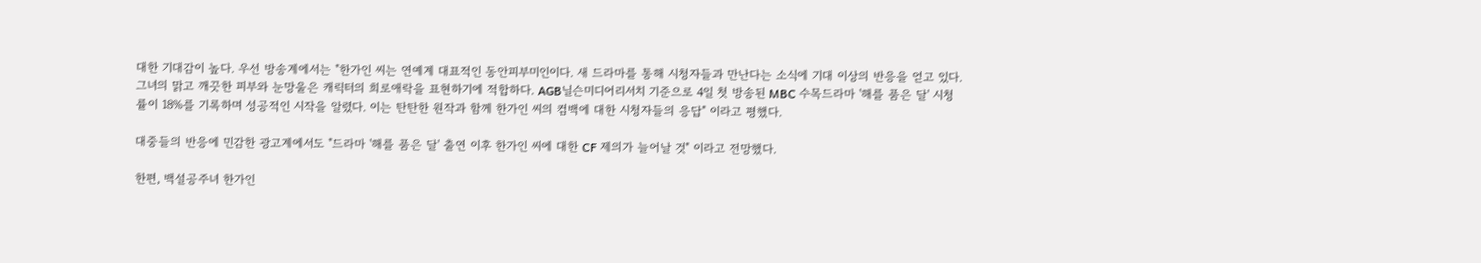대한 기대감이 높다. 우선 방송계에서는 "한가인 씨는 연예계 대표적인 동안피부미인이다. 새 드라마를 통해 시청자들과 만난다는 소식에 기대 이상의 반응을 얻고 있다. 그녀의 맑고 깨끗한 피부와 눈망울은 캐릭터의 희로애락을 표현하기에 적합하다. AGB닐슨미디어리서치 기준으로 4일 첫 방송된 MBC 수목드라마 '해를 품은 달' 시청률이 18%를 기록하며 성공적인 시작을 알렸다. 이는 탄탄한 원작과 함께 한가인 씨의 컴백에 대한 시청자들의 응답" 이라고 평했다.

대중들의 반응에 민감한 광고계에서도 "드라마 '해를 품은 달' 출연 이후 한가인 씨에 대한 CF 제의가 늘어날 것" 이라고 전망했다.

한편, 백설공주녀 한가인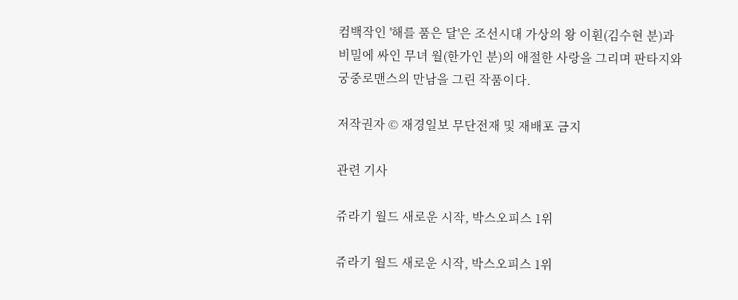컴백작인 '해를 품은 달'은 조선시대 가상의 왕 이훤(김수현 분)과 비밀에 싸인 무녀 월(한가인 분)의 애절한 사랑을 그리며 판타지와 궁중로맨스의 만남을 그린 작품이다.

저작권자 © 재경일보 무단전재 및 재배포 금지

관련 기사

쥬라기 월드 새로운 시작, 박스오피스 1위

쥬라기 월드 새로운 시작, 박스오피스 1위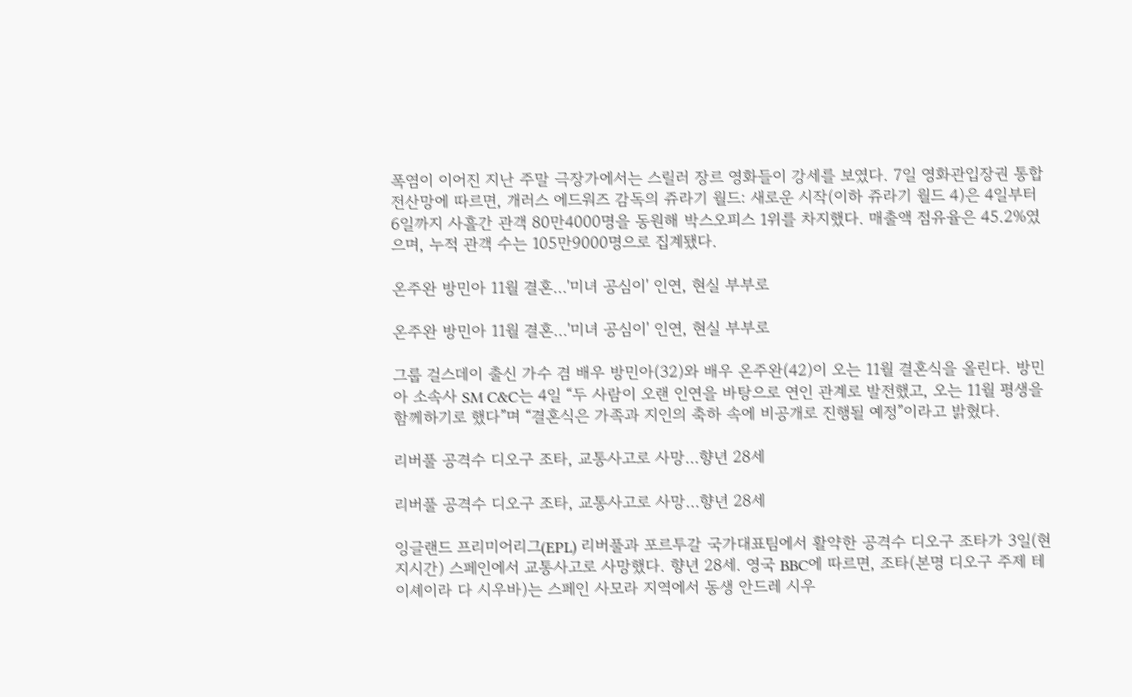폭염이 이어진 지난 주말 극장가에서는 스릴러 장르 영화들이 강세를 보였다. 7일 영화관입장권 통합전산망에 따르면, 개러스 에드워즈 감독의 쥬라기 월드: 새로운 시작(이하 쥬라기 월드 4)은 4일부터 6일까지 사흘간 관객 80만4000명을 동원해 박스오피스 1위를 차지했다. 매출액 점유율은 45.2%였으며, 누적 관객 수는 105만9000명으로 집계됐다.

온주완 방민아 11월 결혼…'미녀 공심이' 인연, 현실 부부로

온주완 방민아 11월 결혼…'미녀 공심이' 인연, 현실 부부로

그룹 걸스데이 출신 가수 겸 배우 방민아(32)와 배우 온주완(42)이 오는 11월 결혼식을 올린다. 방민아 소속사 SM C&C는 4일 “두 사람이 오랜 인연을 바탕으로 연인 관계로 발전했고, 오는 11월 평생을 함께하기로 했다”며 “결혼식은 가족과 지인의 축하 속에 비공개로 진행될 예정”이라고 밝혔다.

리버풀 공격수 디오구 조타, 교통사고로 사망…향년 28세

리버풀 공격수 디오구 조타, 교통사고로 사망…향년 28세

잉글랜드 프리미어리그(EPL) 리버풀과 포르투갈 국가대표팀에서 활약한 공격수 디오구 조타가 3일(현지시간) 스페인에서 교통사고로 사망했다. 향년 28세. 영국 BBC에 따르면, 조타(본명 디오구 주제 테이셰이라 다 시우바)는 스페인 사모라 지역에서 동생 안드레 시우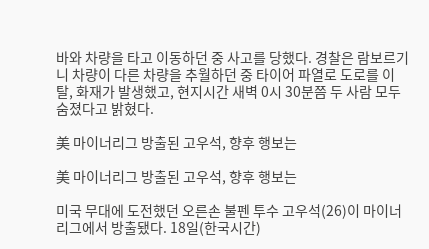바와 차량을 타고 이동하던 중 사고를 당했다. 경찰은 람보르기니 차량이 다른 차량을 추월하던 중 타이어 파열로 도로를 이탈, 화재가 발생했고, 현지시간 새벽 0시 30분쯤 두 사람 모두 숨졌다고 밝혔다.

美 마이너리그 방출된 고우석, 향후 행보는

美 마이너리그 방출된 고우석, 향후 행보는

미국 무대에 도전했던 오른손 불펜 투수 고우석(26)이 마이너리그에서 방출됐다. 18일(한국시간)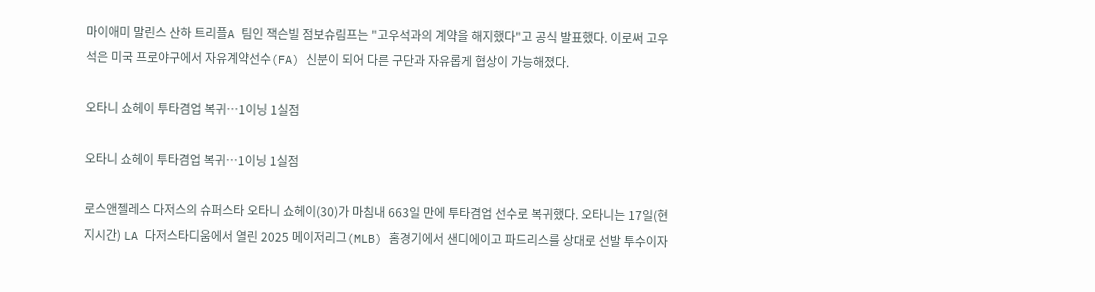마이애미 말린스 산하 트리플A 팀인 잭슨빌 점보슈림프는 "고우석과의 계약을 해지했다"고 공식 발표했다. 이로써 고우석은 미국 프로야구에서 자유계약선수(FA) 신분이 되어 다른 구단과 자유롭게 협상이 가능해졌다.

오타니 쇼헤이 투타겸업 복귀…1이닝 1실점

오타니 쇼헤이 투타겸업 복귀…1이닝 1실점

로스앤젤레스 다저스의 슈퍼스타 오타니 쇼헤이(30)가 마침내 663일 만에 투타겸업 선수로 복귀했다. 오타니는 17일(현지시간) LA 다저스타디움에서 열린 2025 메이저리그(MLB) 홈경기에서 샌디에이고 파드리스를 상대로 선발 투수이자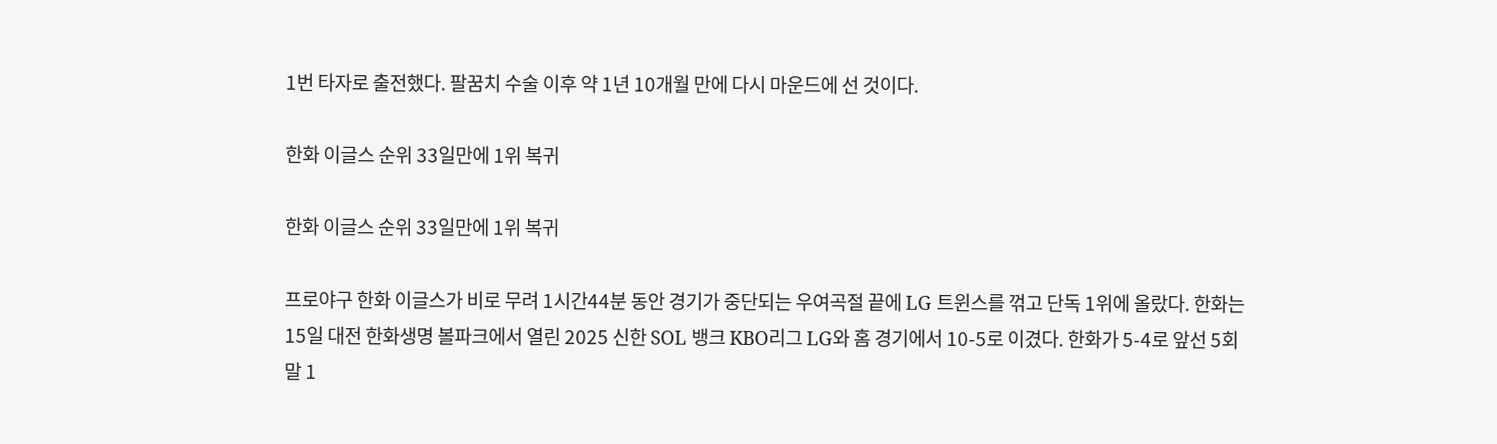1번 타자로 출전했다. 팔꿈치 수술 이후 약 1년 10개월 만에 다시 마운드에 선 것이다.

한화 이글스 순위 33일만에 1위 복귀

한화 이글스 순위 33일만에 1위 복귀

프로야구 한화 이글스가 비로 무려 1시간44분 동안 경기가 중단되는 우여곡절 끝에 LG 트윈스를 꺾고 단독 1위에 올랐다. 한화는 15일 대전 한화생명 볼파크에서 열린 2025 신한 SOL 뱅크 KBO리그 LG와 홈 경기에서 10-5로 이겼다. 한화가 5-4로 앞선 5회말 1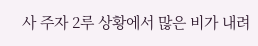사 주자 2루 상황에서 많은 비가 내려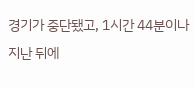경기가 중단됐고, 1시간 44분이나 지난 뒤에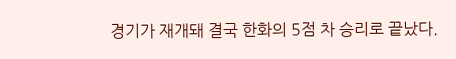경기가 재개돼 결국 한화의 5점 차 승리로 끝났다.